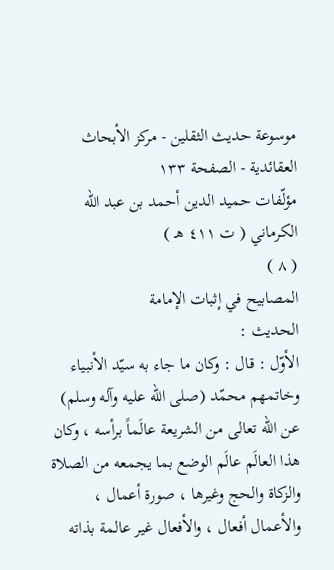موسوعة حديث الثقلين - مركز الأبحاث العقائدية - الصفحة ١٣٣
مؤلّفات حميد الدين أحمد بن عبد الله الكرماني ( ت ٤١١ هـ )
( ٨ )
المصابيح في إثبات الإمامة
الحديث :
الأوّل : قال : وكان ما جاء به سيّد الأنبياء وخاتمهم محمّد (صلى الله عليه وآله وسلم) عن الله تعالى من الشريعة عالَماً برأسه ، وكان هذا العالَم عالَم الوضع بما يجمعه من الصلاة والزكاة والحج وغيرها ، صورة أعمال ، والأعمال أفعال ، والأفعال غير عالمة بذاته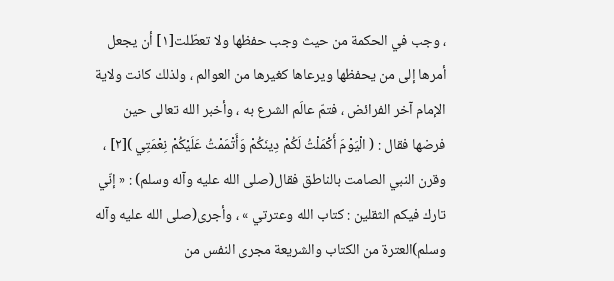، وجب في الحكمة من حيث وجب حفظها ولا تعطّلت[١] أن يجعل أمرها إلى من يحفظها ويرعاها كغيرها من العوالم ، ولذلك كانت ولاية الإمام آخر الفرائض ، فتمّ عالَم الشرع به ، وأخبر الله تعالى حين فرضها فقال : ( الْيَوْمَ أَكْمَلْتُ لَكُمْ دِينَكُمْ وَأَتْمَمْتُ عَلَيْكُمْ نِعْمَتِي )[٢] ، وقرن النبي الصامت بالناطق فقال(صلى الله عليه وآله وسلم) : « إنّي تارك فيكم الثقلين : كتاب الله وعترتي » ، وأجرى(صلى الله عليه وآله وسلم)العترة من الكتاب والشريعة مجرى النفس من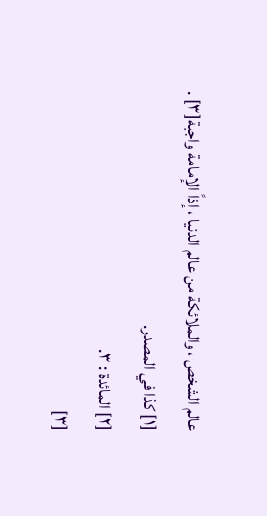عالم الشخص ، والملائكة من عالم الدنيا ، إذاً الإمامة واجبة[٣] .
[١] كذا في المصدر.
[٢] المائدة : ٣.
[٣]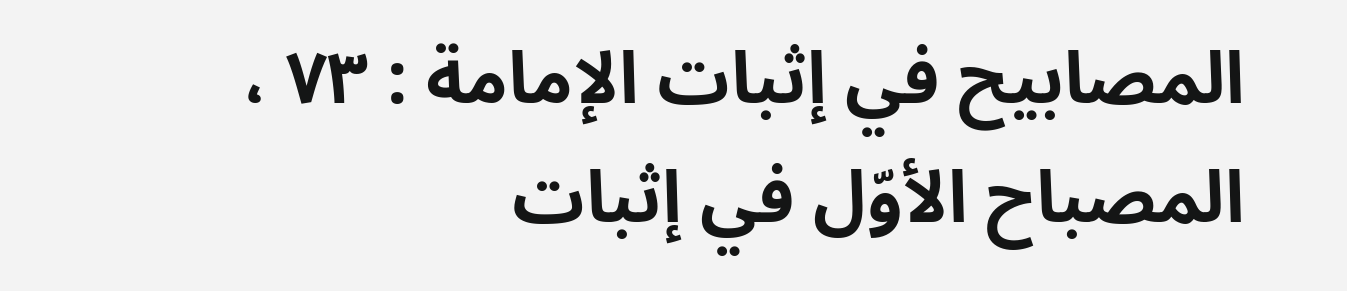المصابيح في إثبات الإمامة : ٧٣ ، المصباح الأوّل في إثبات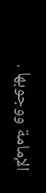الإمامة ووجوبها .